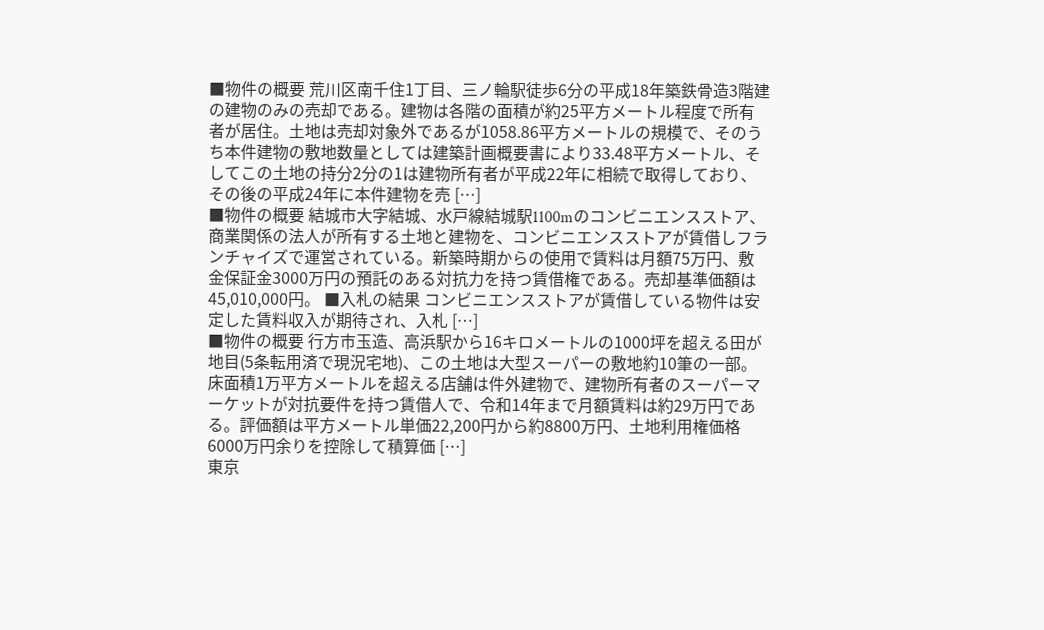■物件の概要 荒川区南千住1丁目、三ノ輪駅徒歩6分の平成18年築鉄骨造3階建の建物のみの売却である。建物は各階の面積が約25平方メートル程度で所有者が居住。土地は売却対象外であるが1058.86平方メートルの規模で、そのうち本件建物の敷地数量としては建築計画概要書により33.48平方メートル、そしてこの土地の持分2分の1は建物所有者が平成22年に相続で取得しており、その後の平成24年に本件建物を売 […]
■物件の概要 結城市大字結城、水戸線結城駅1100mのコンビニエンスストア、商業関係の法人が所有する土地と建物を、コンビニエンスストアが賃借しフランチャイズで運営されている。新築時期からの使用で賃料は月額75万円、敷金保証金3000万円の預託のある対抗力を持つ賃借権である。売却基準価額は45,010,000円。 ■入札の結果 コンビニエンスストアが賃借している物件は安定した賃料収入が期待され、入札 […]
■物件の概要 行方市玉造、高浜駅から16キロメートルの1000坪を超える田が地目(5条転用済で現況宅地)、この土地は大型スーパーの敷地約10筆の一部。床面積1万平方メートルを超える店舗は件外建物で、建物所有者のスーパーマーケットが対抗要件を持つ賃借人で、令和14年まで月額賃料は約29万円である。評価額は平方メートル単価22,200円から約8800万円、土地利用権価格6000万円余りを控除して積算価 […]
東京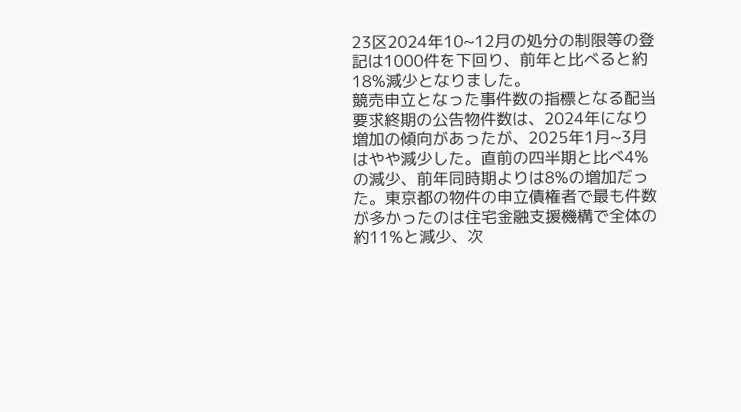23区2024年10~12月の処分の制限等の登記は1000件を下回り、前年と比べると約18%減少となりました。
競売申立となった事件数の指標となる配当要求終期の公告物件数は、2024年になり増加の傾向があったが、2025年1月~3月はやや減少した。直前の四半期と比べ4%の減少、前年同時期よりは8%の増加だった。東京都の物件の申立債権者で最も件数が多かったのは住宅金融支援機構で全体の約11%と減少、次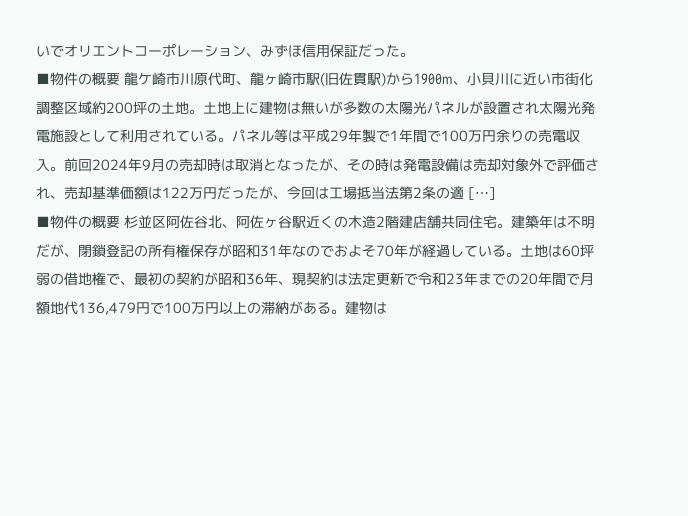いでオリエントコーポレーション、みずほ信用保証だった。
■物件の概要 龍ケ崎市川原代町、龍ヶ崎市駅(旧佐貫駅)から1900m、小貝川に近い市街化調整区域約200坪の土地。土地上に建物は無いが多数の太陽光パネルが設置され太陽光発電施設として利用されている。パネル等は平成29年製で1年間で100万円余りの売電収入。前回2024年9月の売却時は取消となったが、その時は発電設備は売却対象外で評価され、売却基準価額は122万円だったが、今回は工場抵当法第2条の適 […]
■物件の概要 杉並区阿佐谷北、阿佐ヶ谷駅近くの木造2階建店舗共同住宅。建築年は不明だが、閉鎖登記の所有権保存が昭和31年なのでおよそ70年が経過している。土地は60坪弱の借地権で、最初の契約が昭和36年、現契約は法定更新で令和23年までの20年間で月額地代136,479円で100万円以上の滞納がある。建物は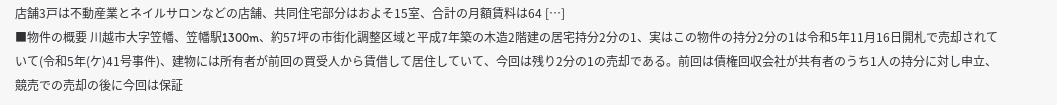店舗3戸は不動産業とネイルサロンなどの店舗、共同住宅部分はおよそ15室、合計の月額賃料は64 […]
■物件の概要 川越市大字笠幡、笠幡駅1300m、約57坪の市街化調整区域と平成7年築の木造2階建の居宅持分2分の1、実はこの物件の持分2分の1は令和5年11月16日開札で売却されていて(令和5年(ケ)41号事件)、建物には所有者が前回の買受人から賃借して居住していて、今回は残り2分の1の売却である。前回は債権回収会社が共有者のうち1人の持分に対し申立、競売での売却の後に今回は保証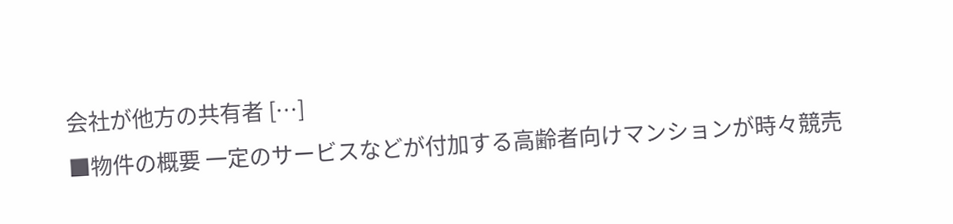会社が他方の共有者 […]
■物件の概要 一定のサービスなどが付加する高齢者向けマンションが時々競売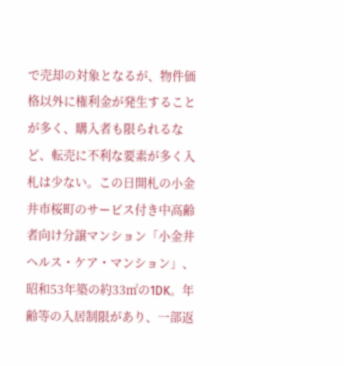で売却の対象となるが、物件価格以外に権利金が発生することが多く、購入者も限られるなど、転売に不利な要素が多く入札は少ない。この日開札の小金井市桜町のサービス付き中高齢者向け分譲マンション「小金井ヘルス・ケア・マンション」、昭和53年築の約33㎡の1DK。年齢等の入居制限があり、一部返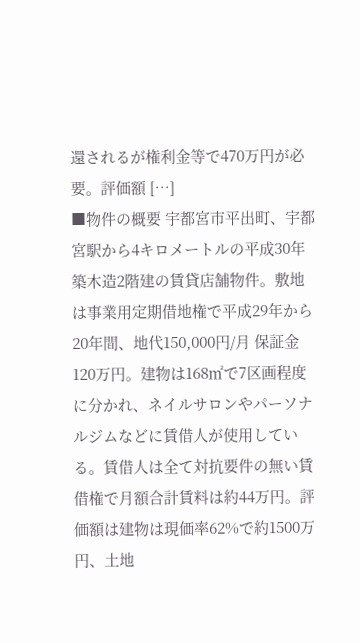還されるが権利金等で470万円が必要。評価額 […]
■物件の概要 宇都宮市平出町、宇都宮駅から4キロメートルの平成30年築木造2階建の賃貸店舗物件。敷地は事業用定期借地権で平成29年から20年間、地代150,000円/月 保証金120万円。建物は168㎡で7区画程度に分かれ、ネイルサロンやパーソナルジムなどに賃借人が使用している。賃借人は全て対抗要件の無い賃借権で月額合計賃料は約44万円。評価額は建物は現価率62%で約1500万円、土地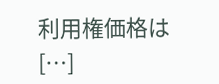利用権価格は […]